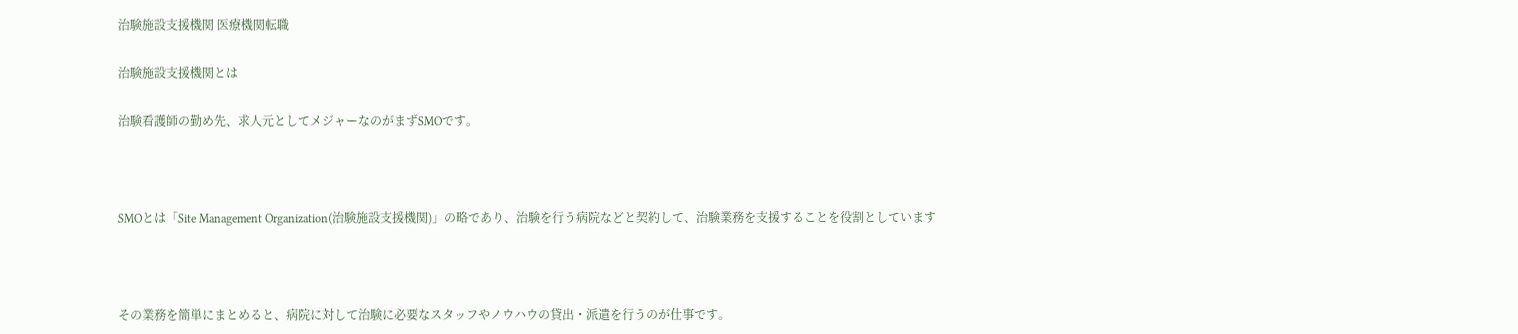治験施設支援機関 医療機関転職

治験施設支援機関とは

治験看護師の勤め先、求人元としてメジャーなのがまずSMOです。



SMOとは「Site Management Organization(治験施設支援機関)」の略であり、治験を行う病院などと契約して、治験業務を支援することを役割としています



その業務を簡単にまとめると、病院に対して治験に必要なスタッフやノウハウの貸出・派遣を行うのが仕事です。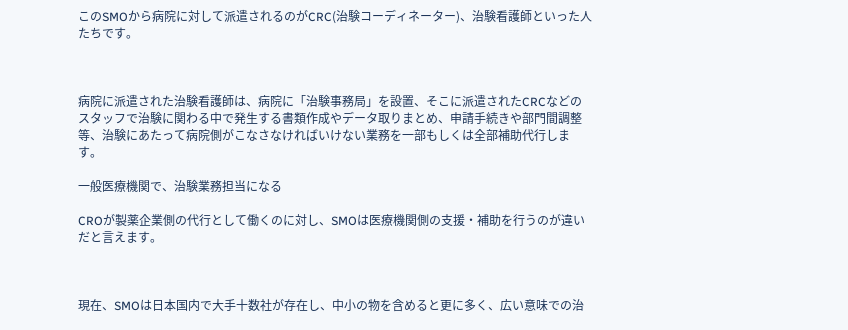このSMOから病院に対して派遣されるのがCRC(治験コーディネーター)、治験看護師といった人たちです。



病院に派遣された治験看護師は、病院に「治験事務局」を設置、そこに派遣されたCRCなどのスタッフで治験に関わる中で発生する書類作成やデータ取りまとめ、申請手続きや部門間調整等、治験にあたって病院側がこなさなければいけない業務を一部もしくは全部補助代行します。

一般医療機関で、治験業務担当になる

CROが製薬企業側の代行として働くのに対し、SMOは医療機関側の支援・補助を行うのが違いだと言えます。



現在、SMOは日本国内で大手十数社が存在し、中小の物を含めると更に多く、広い意味での治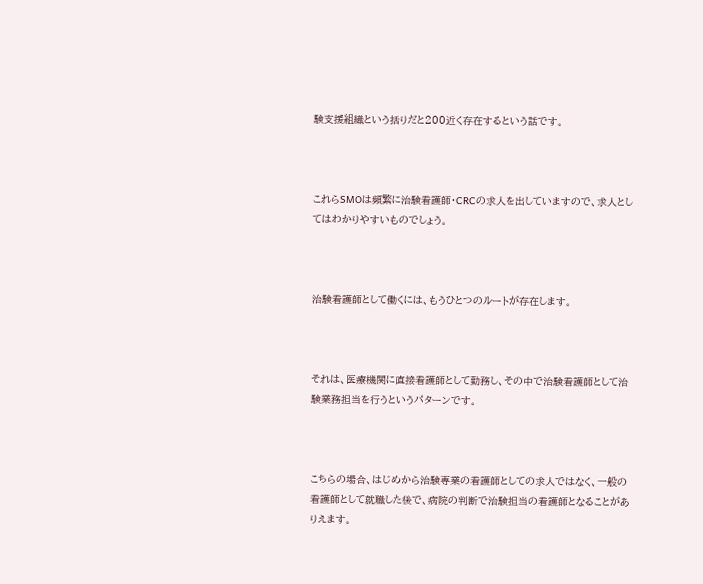験支援組織という括りだと200近く存在するという話です。



これらSMOは頻繁に治験看護師・CRCの求人を出していますので、求人としてはわかりやすいものでしょう。



治験看護師として働くには、もうひとつのルートが存在します。



それは、医療機関に直接看護師として勤務し、その中で治験看護師として治験業務担当を行うというパターンです。



こちらの場合、はじめから治験専業の看護師としての求人ではなく、一般の看護師として就職した後で、病院の判断で治験担当の看護師となることがありえます。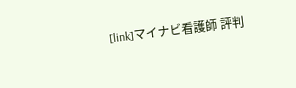[link]マイナビ看護師 評判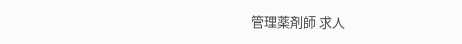管理薬剤師 求人